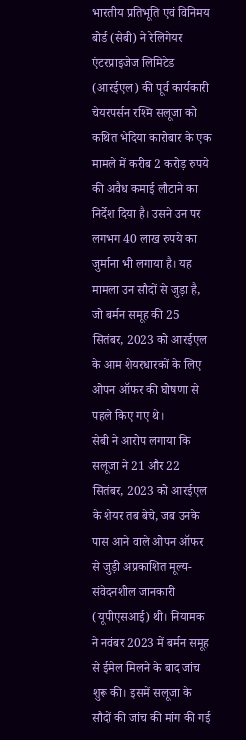भारतीय प्रतिभूति एवं विनिमय बोर्ड (सेबी) ने रेलिगेयर एंटरप्राइजेज लिमिटेड (आरईएल) की पूर्व कार्यकारी चेयरपर्सन रश्मि सलूजा को कथित भेदिया कारोबार के एक मामले में करीब 2 करोड़ रुपये की अवैध कमाई लौटाने का निर्देश दिया है। उसने उन पर लगभग 40 लाख रुपये का जुर्माना भी लगाया है। यह मामला उन सौदों से जुड़ा है, जो बर्मन समूह की 25 सितंबर, 2023 को आरईएल के आम शेयरधारकों के लिए ओपन ऑफर की घोषणा से पहले किए गए थे।
सेबी ने आरोप लगाया कि सलूजा ने 21 और 22 सितंबर, 2023 को आरईएल के शेयर तब बेचे, जब उनके पास आने वाले ओपन ऑफर से जुड़ी अप्रकाशित मूल्य-संवेदनशील जानकारी (यूपीएसआई) थी। नियामक ने नवंबर 2023 में बर्मन समूह से ईमेल मिलने के बाद जांच शुरू की। इसमें सलूजा के सौदों की जांच की मांग की गई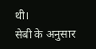थी।
सेबी के अनुसार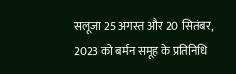सलूजा 25 अगस्त और 20 सितंबर, 2023 को बर्मन समूह के प्रतिनिधि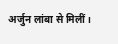अर्जुन लांबा से मिलीं।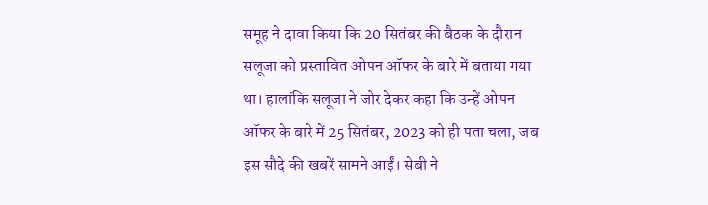समूह ने दावा किया कि 20 सितंबर की बैठक के दौरान सलूजा को प्रस्तावित ओपन ऑफर के बारे में बताया गया था। हालांकि सलूजा ने जोर देकर कहा कि उन्हें ओपन ऑफर के बारे में 25 सितंबर, 2023 को ही पता चला, जब इस सौदे की खबरें सामने आईं। सेबी ने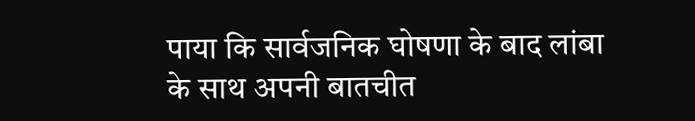पाया कि सार्वजनिक घोषणा के बाद लांबा के साथ अपनी बातचीत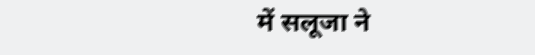में सलूजा ने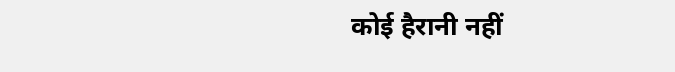कोई हैरानी नहीं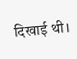दिखाई थी।